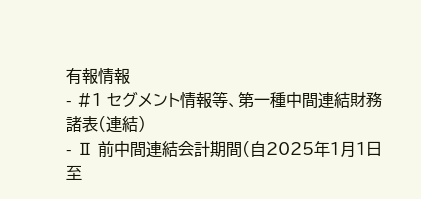有報情報
- #1 セグメント情報等、第一種中間連結財務諸表(連結)
- Ⅱ 前中間連結会計期間(自2025年1月1日 至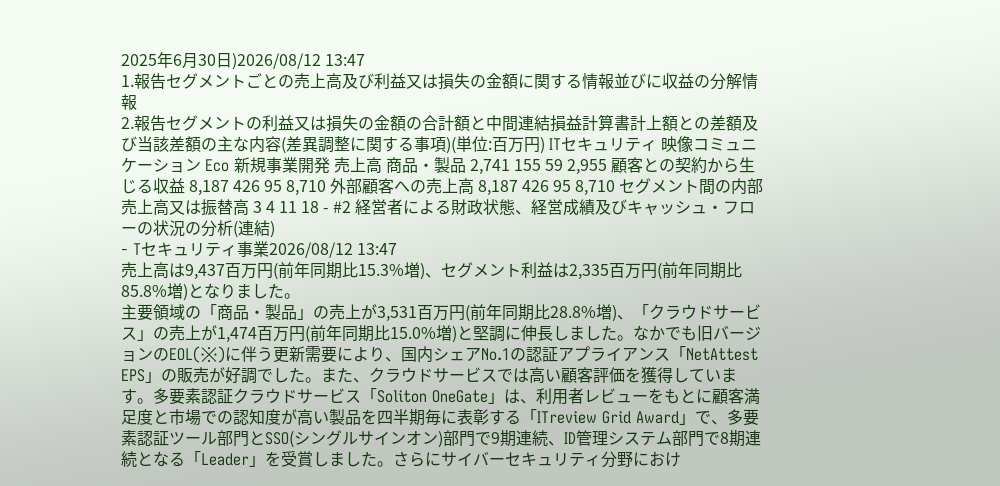2025年6月30日)2026/08/12 13:47
1.報告セグメントごとの売上高及び利益又は損失の金額に関する情報並びに収益の分解情報
2.報告セグメントの利益又は損失の金額の合計額と中間連結損益計算書計上額との差額及び当該差額の主な内容(差異調整に関する事項)(単位:百万円) ITセキュリティ 映像コミュニケーション Eco 新規事業開発 売上高 商品・製品 2,741 155 59 2,955 顧客との契約から生じる収益 8,187 426 95 8,710 外部顧客への売上高 8,187 426 95 8,710 セグメント間の内部売上高又は振替高 3 4 11 18 - #2 経営者による財政状態、経営成績及びキャッシュ・フローの状況の分析(連結)
- Tセキュリティ事業2026/08/12 13:47
売上高は9,437百万円(前年同期比15.3%増)、セグメント利益は2,335百万円(前年同期比85.8%増)となりました。
主要領域の「商品・製品」の売上が3,531百万円(前年同期比28.8%増)、「クラウドサービス」の売上が1,474百万円(前年同期比15.0%増)と堅調に伸長しました。なかでも旧バージョンのEOL(※)に伴う更新需要により、国内シェアNo.1の認証アプライアンス「NetAttest EPS」の販売が好調でした。また、クラウドサービスでは高い顧客評価を獲得しています。多要素認証クラウドサービス「Soliton OneGate」は、利用者レビューをもとに顧客満足度と市場での認知度が高い製品を四半期毎に表彰する「ITreview Grid Award」で、多要素認証ツール部門とSSO(シングルサインオン)部門で9期連続、ID管理システム部門で8期連続となる「Leader」を受賞しました。さらにサイバーセキュリティ分野におけ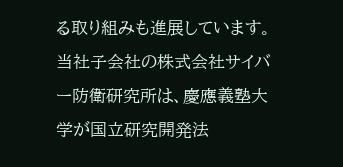る取り組みも進展しています。当社子会社の株式会社サイバー防衛研究所は、慶應義塾大学が国立研究開発法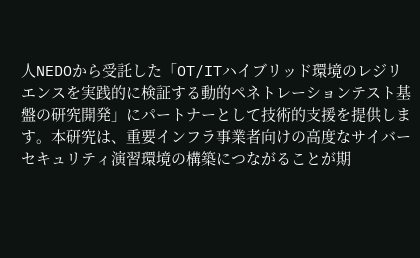人NEDOから受託した「OT/ITハイブリッド環境のレジリエンスを実践的に検証する動的ペネトレーションテスト基盤の研究開発」にパートナーとして技術的支援を提供します。本研究は、重要インフラ事業者向けの高度なサイバーセキュリティ演習環境の構築につながることが期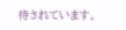待されています。